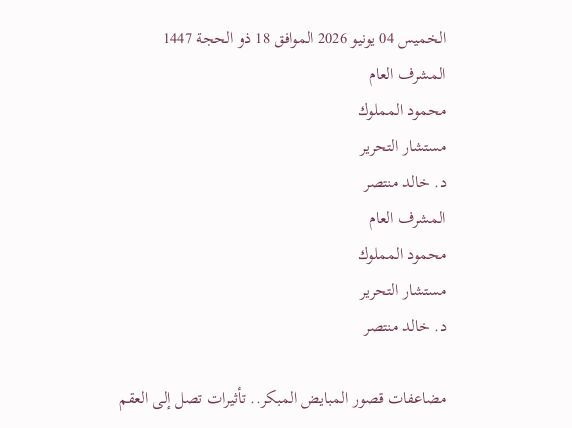الخميس 04 يونيو 2026 الموافق 18 ذو الحجة 1447
المشرف العام
محمود المملوك
مستشار التحرير
د. خالد منتصر
المشرف العام
محمود المملوك
مستشار التحرير
د. خالد منتصر

مضاعفات قصور المبايض المبكر.. تأثيرات تصل إلى العقم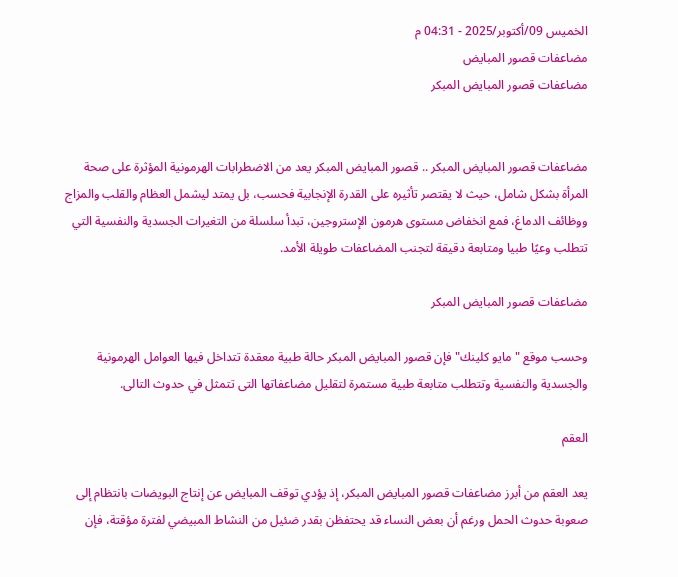الخميس 09/أكتوبر/2025 - 04:31 م
مضاعفات قصور المبايض
مضاعفات قصور المبايض المبكر


مضاعفات قصور المبايض المبكر .. قصور المبايض المبكر يعد من الاضطرابات الهرمونية المؤثرة على صحة المرأة بشكل شامل، حيث لا يقتصر تأثيره على القدرة الإنجابية فحسب، بل يمتد ليشمل العظام والقلب والمزاج ووظائف الدماغ، فمع انخفاض مستوى هرمون الإستروجين، تبدأ سلسلة من التغيرات الجسدية والنفسية التي تتطلب وعيًا طبيا ومتابعة دقيقة لتجنب المضاعفات طويلة الأمد.

مضاعفات قصور المبايض المبكر

وحسب موقع "مايو كلينك" فإن قصور المبايض المبكر حالة طبية معقدة تتداخل فيها العوامل الهرمونية والجسدية والنفسية وتتطلب متابعة طبية مستمرة لتقليل مضاعفاتها التى تتمثل في حدوث التالى.

العقم

يعد العقم من أبرز مضاعفات قصور المبايض المبكر، إذ يؤدي توقف المبايض عن إنتاج البويضات بانتظام إلى صعوبة حدوث الحمل ورغم أن بعض النساء قد يحتفظن بقدر ضئيل من النشاط المبيضي لفترة مؤقتة، فإن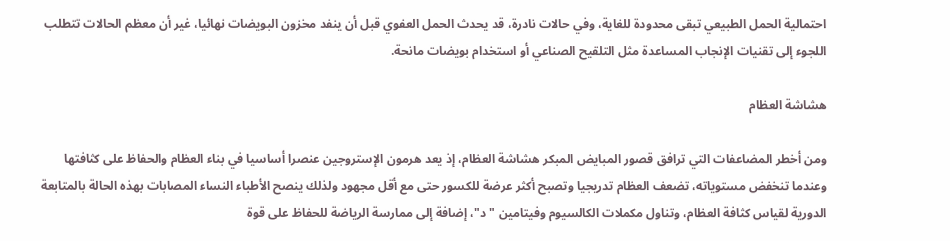احتمالية الحمل الطبيعي تبقى محدودة للغاية، وفي حالات نادرة، قد يحدث الحمل العفوي قبل أن ينفد مخزون البويضات نهائيا، غير أن معظم الحالات تتطلب اللجوء إلى تقنيات الإنجاب المساعدة مثل التلقيح الصناعي أو استخدام بويضات مانحة.

هشاشة العظام

ومن أخطر المضاعفات التي ترافق قصور المبايض المبكر هشاشة العظام، إذ يعد هرمون الإستروجين عنصرا أساسيا في بناء العظام والحفاظ على كثافتها وعندما تنخفض مستوياته، تضعف العظام تدريجيا وتصبح أكثر عرضة للكسور حتى مع أقل مجهود ولذلك ينصح الأطباء النساء المصابات بهذه الحالة بالمتابعة الدورية لقياس كثافة العظام، وتناول مكملات الكالسيوم وفيتامين "د"، إضافة إلى ممارسة الرياضة للحفاظ على قوة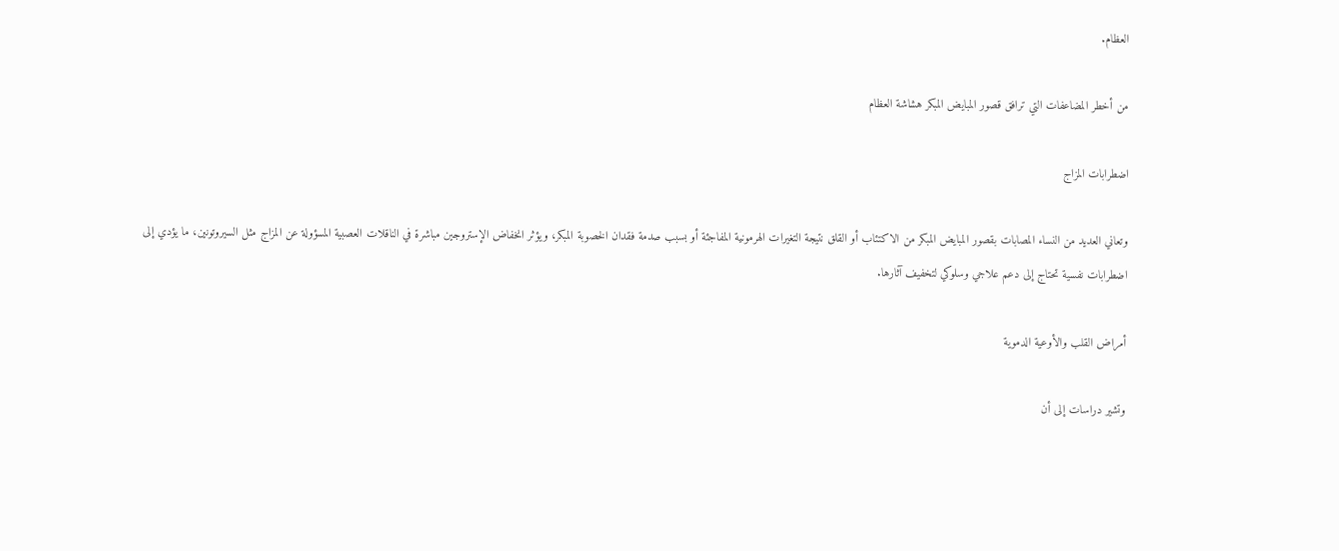العظام.

من أخطر المضاعفات التي ترافق قصور المبايض المبكر هشاشة العظام

اضطرابات المزاج

وتعاني العديد من النساء المصابات بقصور المبايض المبكر من الاكتئاب أو القلق نتيجة التغيرات الهرمونية المفاجئة أو بسبب صدمة فقدان الخصوبة المبكر، ويؤثر انخفاض الإستروجين مباشرة في الناقلات العصبية المسؤولة عن المزاج مثل السيروتونين، ما يؤدي إلى اضطرابات نفسية تحتاج إلى دعم علاجي وسلوكي لتخفيف آثارها.

أمراض القلب والأوعية الدموية

وتشير دراسات إلى أن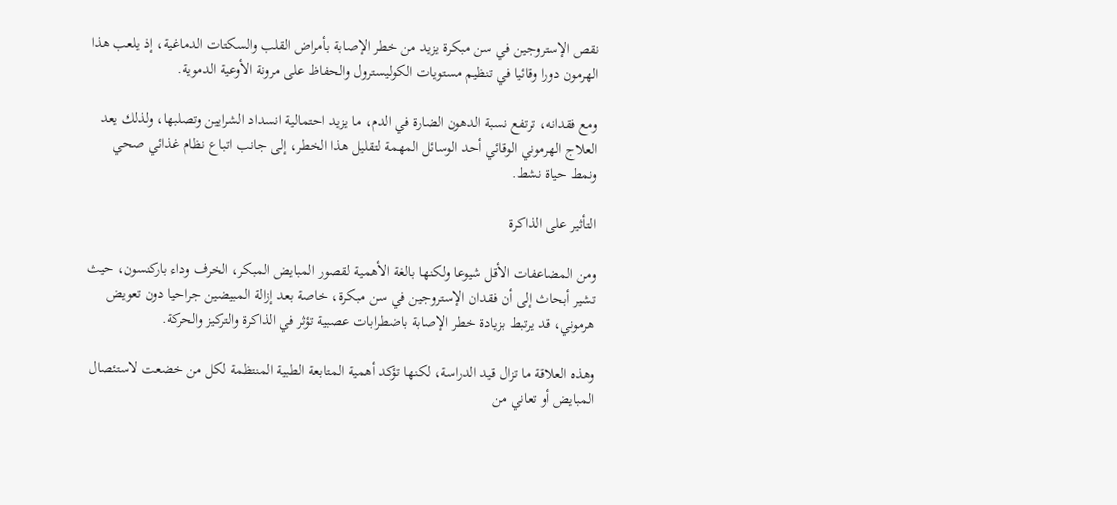نقص الإستروجين في سن مبكرة يزيد من خطر الإصابة بأمراض القلب والسكتات الدماغية، إذ يلعب هذا الهرمون دورا وقائيا في تنظيم مستويات الكوليسترول والحفاظ على مرونة الأوعية الدموية.

ومع فقدانه، ترتفع نسبة الدهون الضارة في الدم، ما يزيد احتمالية انسداد الشرايين وتصلبها، ولذلك يعد العلاج الهرموني الوقائي أحد الوسائل المهمة لتقليل هذا الخطر، إلى جانب اتباع نظام غذائي صحي ونمط حياة نشط.

التأثير على الذاكرة

ومن المضاعفات الأقل شيوعا ولكنها بالغة الأهمية لقصور المبايض المبكر، الخرف وداء باركنسون، حيث تشير أبحاث إلى أن فقدان الإستروجين في سن مبكرة، خاصة بعد إزالة المبيضين جراحيا دون تعويض هرموني، قد يرتبط بزيادة خطر الإصابة باضطرابات عصبية تؤثر في الذاكرة والتركيز والحركة.

وهذه العلاقة ما تزال قيد الدراسة، لكنها تؤكد أهمية المتابعة الطبية المنتظمة لكل من خضعت لاستئصال المبايض أو تعاني من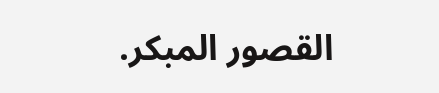القصور المبكر.